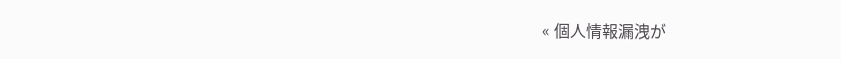« 個人情報漏洩が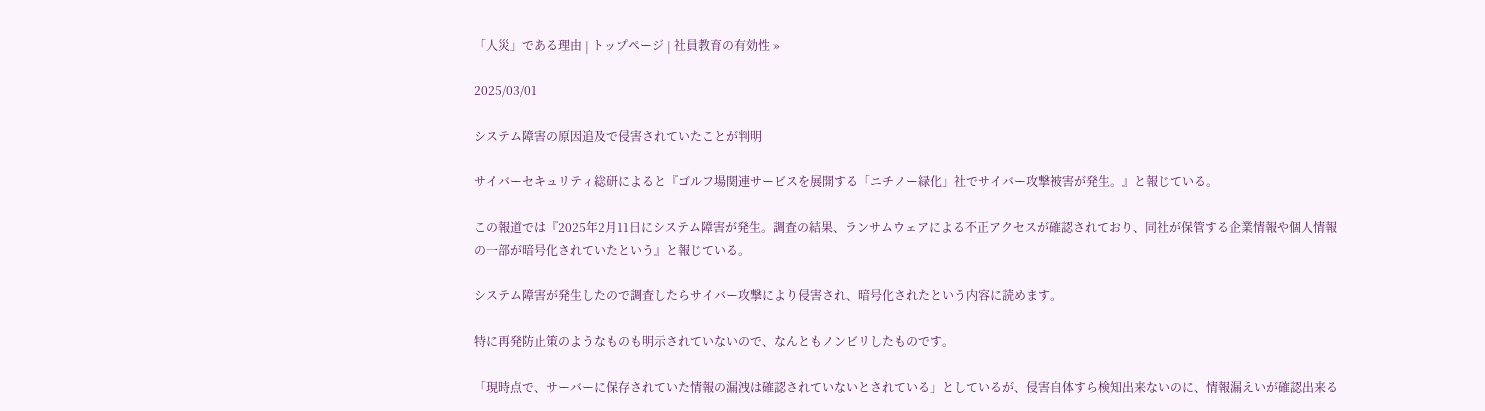「人災」である理由 | トップページ | 社員教育の有効性 »

2025/03/01

システム障害の原因追及で侵害されていたことが判明

サイバーセキュリティ総研によると『ゴルフ場関連サービスを展開する「ニチノー緑化」社でサイバー攻撃被害が発生。』と報じている。

この報道では『2025年2月11日にシステム障害が発生。調査の結果、ランサムウェアによる不正アクセスが確認されており、同社が保管する企業情報や個人情報の一部が暗号化されていたという』と報じている。

システム障害が発生したので調査したらサイバー攻撃により侵害され、暗号化されたという内容に読めます。

特に再発防止策のようなものも明示されていないので、なんともノンビリしたものです。

「現時点で、サーバーに保存されていた情報の漏洩は確認されていないとされている」としているが、侵害自体すら検知出来ないのに、情報漏えいが確認出来る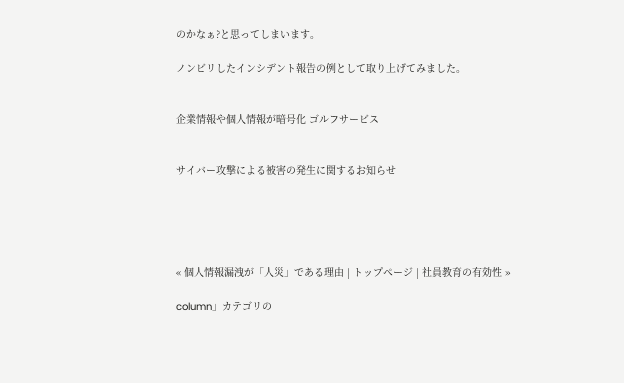のかなぁ?と思ってしまいます。

ノンビリしたインシデント報告の例として取り上げてみました。


企業情報や個人情報が暗号化 ゴルフサービス


サイバー攻撃による被害の発生に関するお知らせ





« 個人情報漏洩が「人災」である理由 | トップページ | 社員教育の有効性 »

column」カテゴリの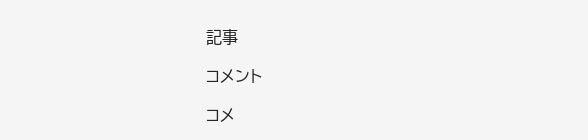記事

コメント

コメ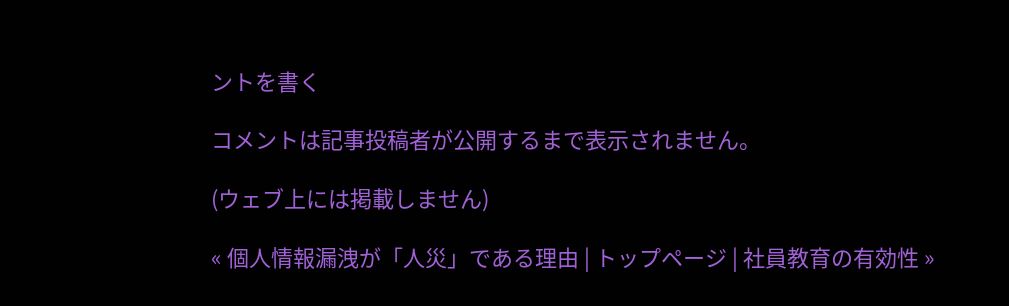ントを書く

コメントは記事投稿者が公開するまで表示されません。

(ウェブ上には掲載しません)

« 個人情報漏洩が「人災」である理由 | トップページ | 社員教育の有効性 »